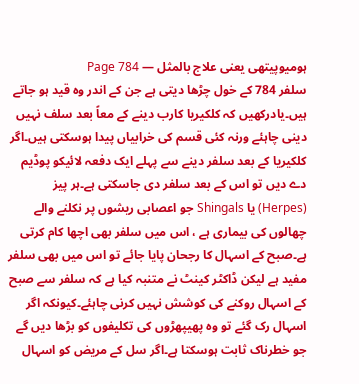ہومیوپیتھی یعنی علاج بالمثل — Page 784
سلفر 784 کے خول چڑھا دیتی ہے جن کے اندر وہ قید ہو جاتے ہیں۔یادرکھیں کہ کلکیریا کارب دینے کے معاً بعد سلف نہیں دینی چاہئے ورنہ کئی قسم کی خرابیاں پیدا ہوسکتی ہیں۔اگر کلکیریا کے بعد سلفر دینے سے پہلے ایک دفعہ لائیکو پوڈیم دے دیں تو اس کے بعد سلفر دی جاسکتی ہے۔ہر پیز (Herpes) یا Shingals جو اعصابی ریشوں پر نکلنے والے چھالوں کی بیماری ہے ، اس میں سلفر بھی اچھا کام کرتی ہے۔صبح کے اسہال کا رجحان پایا جائے تو اس میں بھی سلفر مفید ہے لیکن ڈاکٹر کینٹ نے متنبہ کیا ہے کہ سلفر سے صبح کے اسہال روکنے کی کوشش نہیں کرنی چاہئے۔کیونکہ اگر اسہال رک گئے تو وہ پھیپھڑوں کی تکلیفوں کو بڑھا دیں گے جو خطرناک ثابت ہوسکتا ہے۔اگر سل کے مریض کو اسہال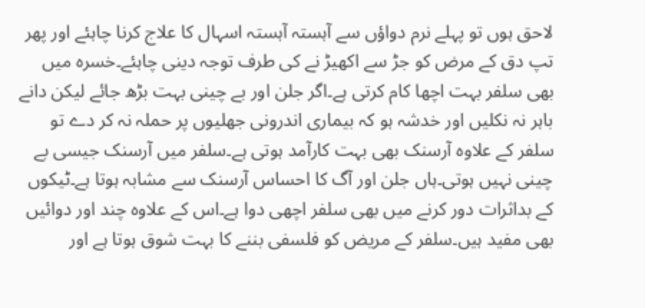لاحق ہوں تو پہلے نرم دواؤں سے آہستہ آہستہ اسہال کا علاج کرنا چاہئے اور پھر تپ دق کے مرض کو جڑ سے اکھیڑ نے کی طرف توجہ دینی چاہئے۔خسرہ میں بھی سلفر بہت اچھا کام کرتی ہے۔اگر جلن اور بے چینی بہت بڑھ جائے لیکن دانے باہر نہ نکلیں اور خدشہ ہو کہ بیماری اندرونی جھلیوں پر حملہ نہ کر دے تو سلفر کے علاوہ آرسنک بھی بہت کارآمد ہوتی ہے۔سلفر میں آرسنک جیسی بے چینی نہیں ہوتی۔ہاں جلن اور آگ کا احساس آرسنک سے مشابہ ہوتا ہے۔ٹیکوں کے بداثرات دور کرنے میں بھی سلفر اچھی دوا ہے۔اس کے علاوہ چند اور دوائیں بھی مفید ہیں۔سلفر کے مریض کو فلسفی بننے کا بہت شوق ہوتا ہے اور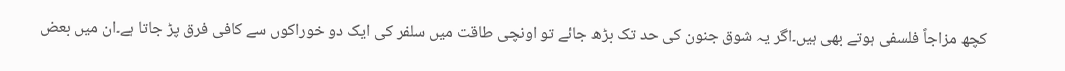کچھ مزاجاً فلسفی ہوتے بھی ہیں۔اگر یہ شوق جنون کی حد تک بڑھ جائے تو اونچی طاقت میں سلفر کی ایک دو خوراکوں سے کافی فرق پڑ جاتا ہے۔ان میں بعض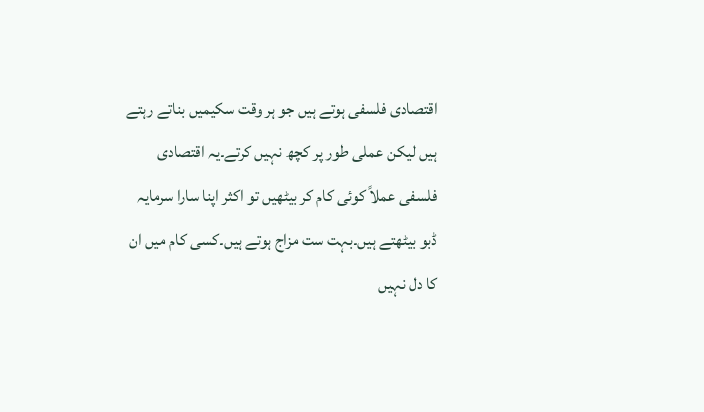اقتصادی فلسفی ہوتے ہیں جو ہر وقت سکیمیں بناتے رہتے ہیں لیکن عملی طور پر کچھ نہیں کرتے۔یہ اقتصادی فلسفی عملاً کوئی کام کر بیٹھیں تو اکثر اپنا سارا سرمایہ ڈبو بیٹھتے ہیں۔بہت ست مزاج ہوتے ہیں۔کسی کام میں ان کا دل نہیں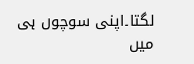لگتا۔اپنی سوچوں ہی میں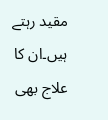مقید رہتے ہیں۔ان کا علاج بھی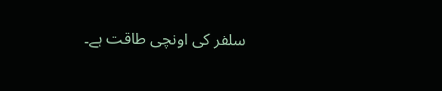سلفر کی اونچی طاقت ہے۔